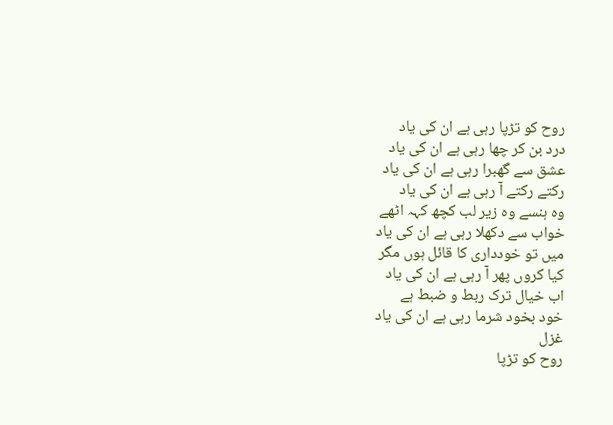روح کو تڑپا رہی ہے ان کی یاد
درد بن کر چھا رہی ہے ان کی یاد
عشق سے گھبرا رہی ہے ان کی یاد
رکتے رکتے آ رہی ہے ان کی یاد
وہ ہنسے وہ زیر لب کچھ کہہ اٹھے
خواب سے دکھلا رہی ہے ان کی یاد
میں تو خودداری کا قائل ہوں مگر
کیا کروں پھر آ رہی ہے ان کی یاد
اب خیال ترک ربط و ضبط ہے
خود بخود شرما رہی ہے ان کی یاد
غزل
روح کو تڑپا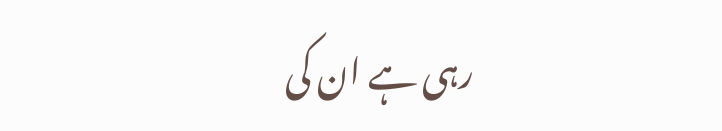رہی ہے ان کی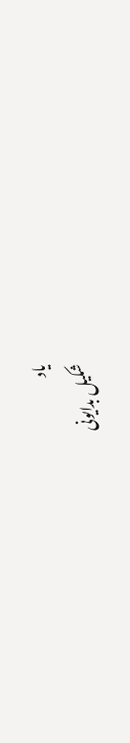یاد
شکیل بدایونی